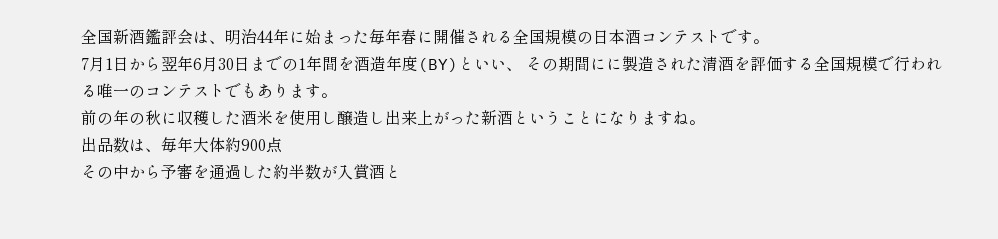全国新酒鑑評会は、明治44年に始まった毎年春に開催される全国規模の日本酒コンテストです。
7月1日から翌年6月30日までの1年間を酒造年度(BY)といい、 その期間にに製造された清酒を評価する全国規模で行われる唯一のコンテストでもあります。
前の年の秋に収穫した酒米を使用し醸造し出来上がった新酒ということになりますね。
出品数は、毎年大体約900点
その中から予審を通過した約半数が入賞酒と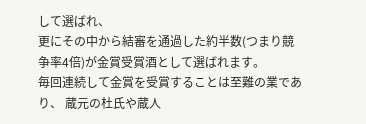して選ばれ、
更にその中から結審を通過した約半数(つまり競争率4倍)が金賞受賞酒として選ばれます。
毎回連続して金賞を受賞することは至難の業であり、 蔵元の杜氏や蔵人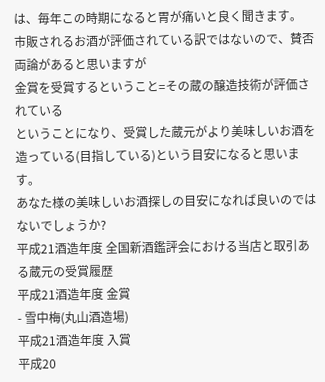は、毎年この時期になると胃が痛いと良く聞きます。
市販されるお酒が評価されている訳ではないので、賛否両論があると思いますが
金賞を受賞するということ=その蔵の醸造技術が評価されている
ということになり、受賞した蔵元がより美味しいお酒を造っている(目指している)という目安になると思います。
あなた様の美味しいお酒探しの目安になれば良いのではないでしょうか?
平成21酒造年度 全国新酒鑑評会における当店と取引ある蔵元の受賞履歴
平成21酒造年度 金賞
- 雪中梅(丸山酒造場)
平成21酒造年度 入賞
平成20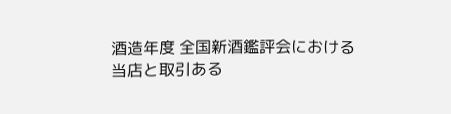酒造年度 全国新酒鑑評会における当店と取引ある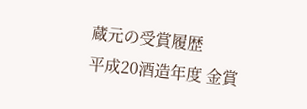蔵元の受賞履歴
平成20酒造年度 金賞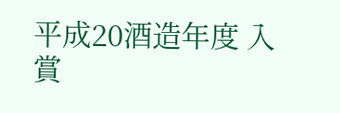平成20酒造年度 入賞